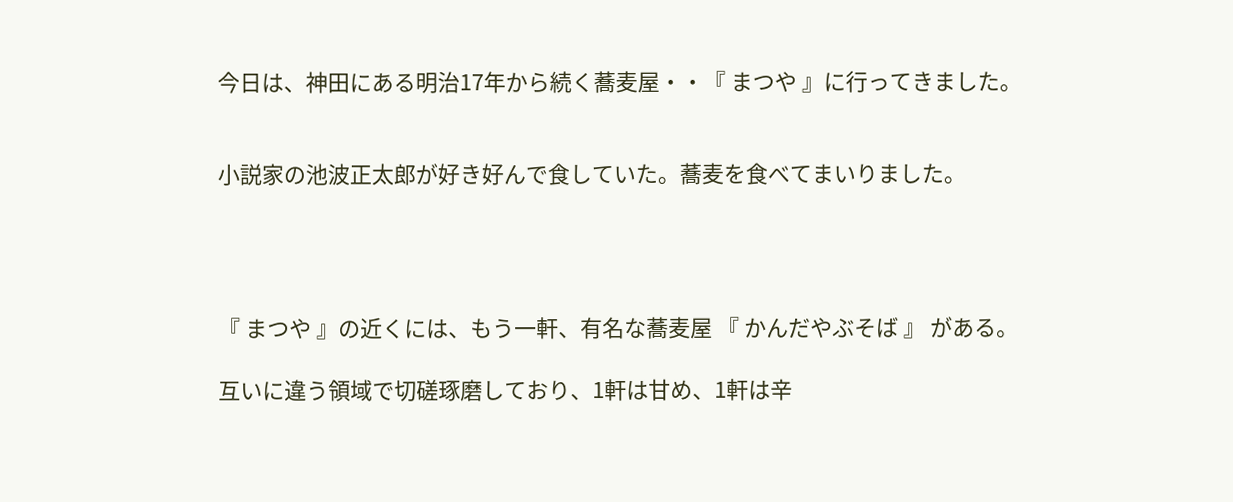今日は、神田にある明治17年から続く蕎麦屋・・『 まつや 』に行ってきました。


小説家の池波正太郎が好き好んで食していた。蕎麦を食べてまいりました。




『 まつや 』の近くには、もう一軒、有名な蕎麦屋 『 かんだやぶそば 』 がある。

互いに違う領域で切磋琢磨しており、1軒は甘め、1軒は辛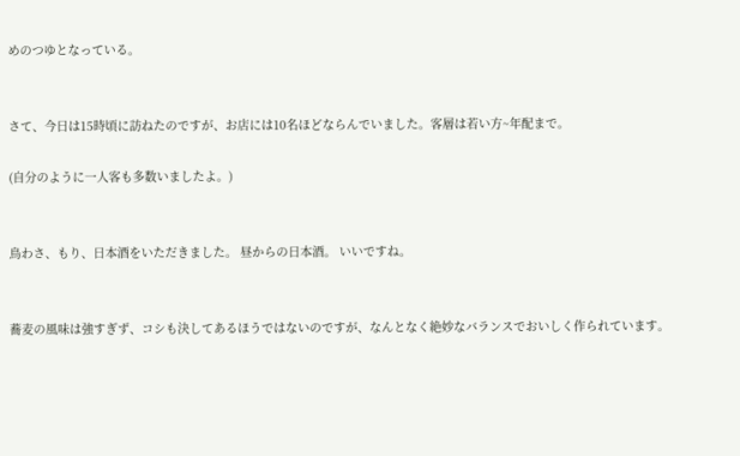めのつゆとなっている。


さて、今日は15時頃に訪ねたのですが、お店には10名ほどならんでいました。客層は若い方~年配まで。

(自分のように一人客も多数いましたよ。)


鳥わさ、もり、日本酒をいただきました。 昼からの日本酒。 いいですね。


蕎麦の風味は強すぎず、コシも決してあるほうではないのですが、なんとなく絶妙なバランスでおいしく作られています。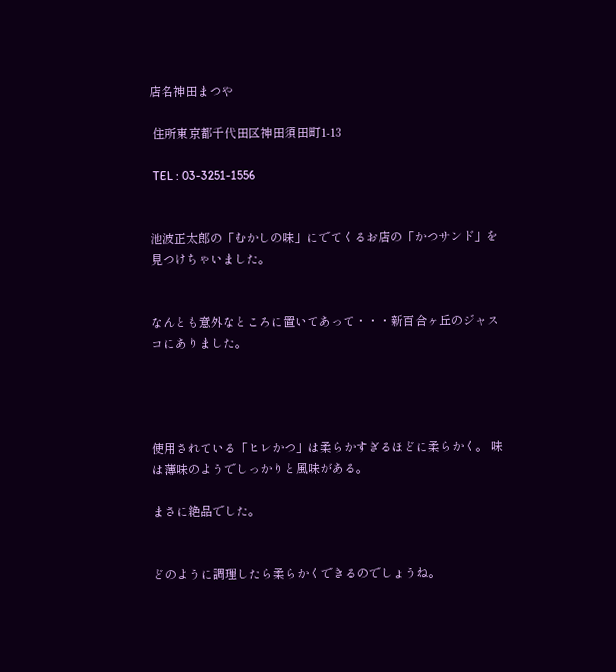店名神田まつや

 住所東京都千代田区神田須田町1-13

 TEL : 03-3251-1556


池波正太郎の「むかしの味」にでてくるお店の「かつサンド」を見つけちゃいました。


なんとも意外なところに置いてあって・・・新百合ヶ丘のジャスコにありました。




使用されている「ヒレかつ」は柔らかすぎるほどに柔らかく。 味は薄味のようでしっかりと風味がある。

まさに絶品でした。


どのように調理したら柔らかくできるのでしょうね。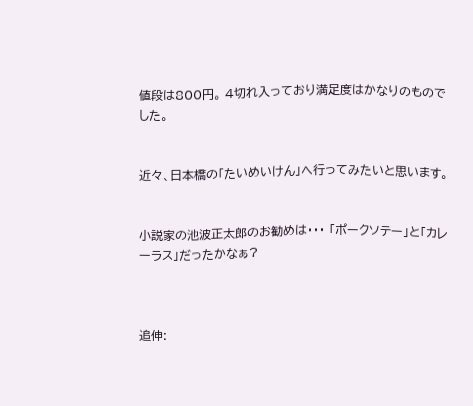値段は800円。 4切れ入っており満足度はかなりのものでした。


近々、日本橋の「たいめいけん」へ行ってみたいと思います。


小説家の池波正太郎のお勧めは・・・ 「ポークソテー」と「カレーラス」だったかなぁ?



追伸: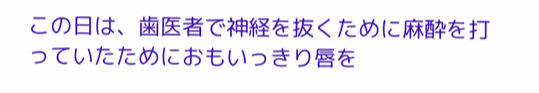この日は、歯医者で神経を抜くために麻酔を打っていたためにおもいっきり唇を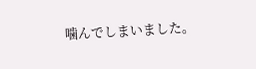噛んでしまいました。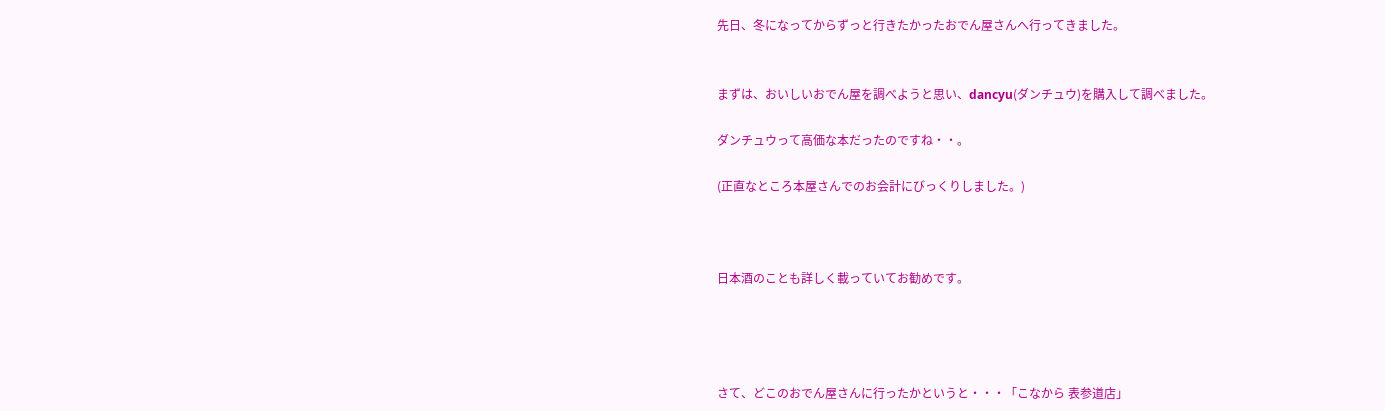先日、冬になってからずっと行きたかったおでん屋さんへ行ってきました。


まずは、おいしいおでん屋を調べようと思い、dancyu(ダンチュウ)を購入して調べました。

ダンチュウって高価な本だったのですね・・。

(正直なところ本屋さんでのお会計にびっくりしました。)



日本酒のことも詳しく載っていてお勧めです。




さて、どこのおでん屋さんに行ったかというと・・・「こなから 表参道店」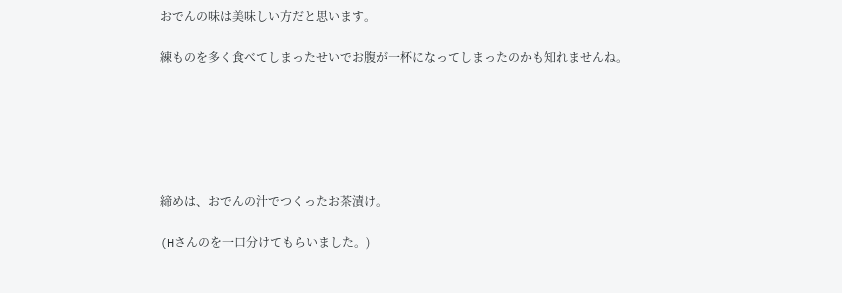おでんの味は美味しい方だと思います。

練ものを多く食べてしまったせいでお腹が一杯になってしまったのかも知れませんね。






締めは、おでんの汁でつくったお茶漬け。

(Hさんのを一口分けてもらいました。)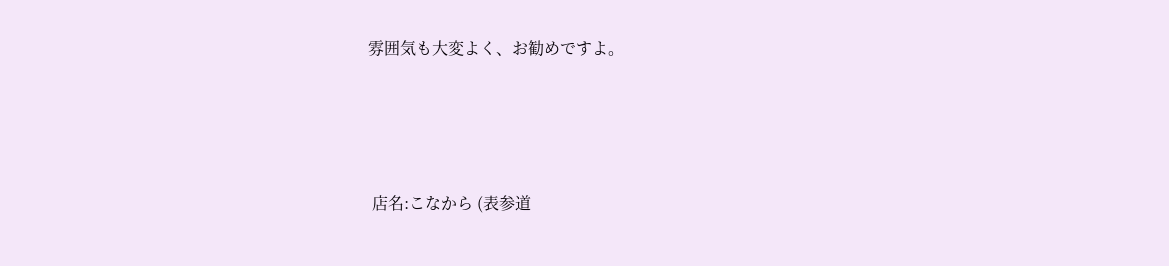雰囲気も大変よく、お勧めですよ。




 店名:こなから (表参道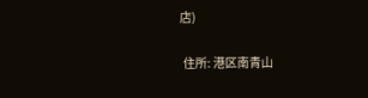店)

 住所: 港区南青山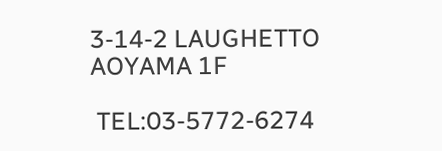3-14-2 LAUGHETTO AOYAMA 1F

 TEL:03-5772-6274